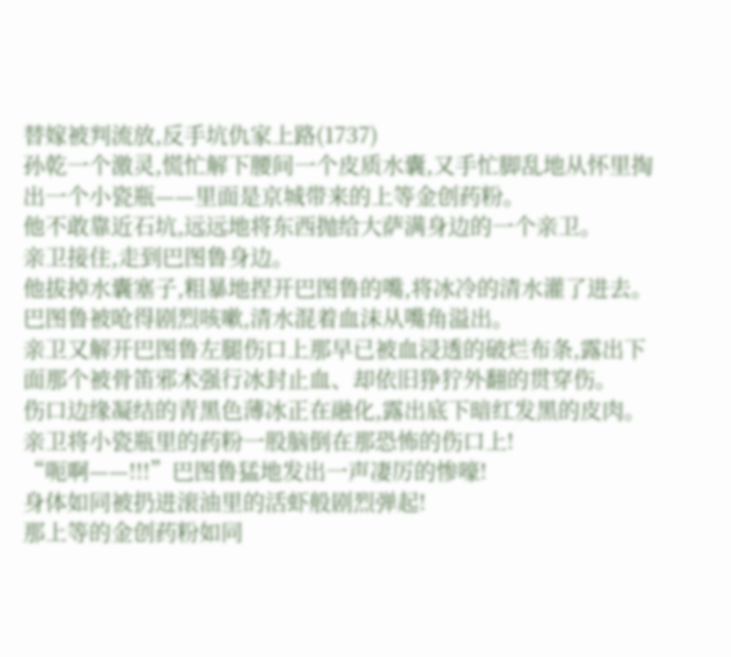替嫁被判流放,反手坑仇家上路(1737)
孙乾一个激灵,慌忙解下腰间一个皮质水囊,又手忙脚乱地从怀里掏出一个小瓷瓶——里面是京城带来的上等金创药粉。
他不敢靠近石坑,远远地将东西抛给大萨满身边的一个亲卫。
亲卫接住,走到巴图鲁身边。
他拔掉水囊塞子,粗暴地捏开巴图鲁的嘴,将冰冷的清水灌了进去。巴图鲁被呛得剧烈咳嗽,清水混着血沫从嘴角溢出。
亲卫又解开巴图鲁左腿伤口上那早已被血浸透的破烂布条,露出下面那个被骨笛邪术强行冰封止血、却依旧狰狞外翻的贯穿伤。
伤口边缘凝结的青黑色薄冰正在融化,露出底下暗红发黑的皮肉。亲卫将小瓷瓶里的药粉一股脑倒在那恐怖的伤口上!
“呃啊——!!!”巴图鲁猛地发出一声凄厉的惨嚎!
身体如同被扔进滚油里的活虾般剧烈弹起!
那上等的金创药粉如同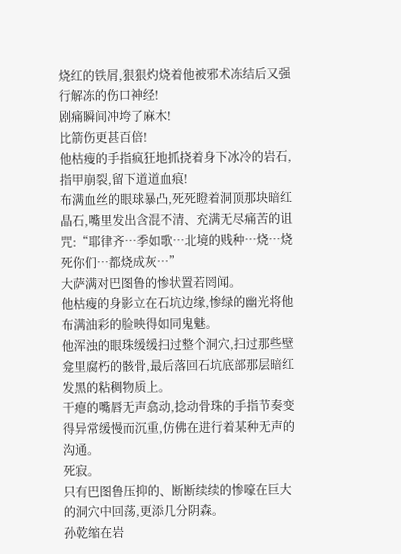烧红的铁屑,狠狠灼烧着他被邪术冻结后又强行解冻的伤口神经!
剧痛瞬间冲垮了麻木!
比箭伤更甚百倍!
他枯瘦的手指疯狂地抓挠着身下冰冷的岩石,指甲崩裂,留下道道血痕!
布满血丝的眼球暴凸,死死瞪着洞顶那块暗红晶石,嘴里发出含混不清、充满无尽痛苦的诅咒:“耶律齐…季如歌…北境的贱种…烧…烧死你们…都烧成灰…”
大萨满对巴图鲁的惨状置若罔闻。
他枯瘦的身影立在石坑边缘,惨绿的幽光将他布满油彩的脸映得如同鬼魅。
他浑浊的眼珠缓缓扫过整个洞穴,扫过那些壁龛里腐朽的骸骨,最后落回石坑底部那层暗红发黑的粘稠物质上。
干瘪的嘴唇无声翕动,捻动骨珠的手指节奏变得异常缓慢而沉重,仿佛在进行着某种无声的沟通。
死寂。
只有巴图鲁压抑的、断断续续的惨嚎在巨大的洞穴中回荡,更添几分阴森。
孙乾缩在岩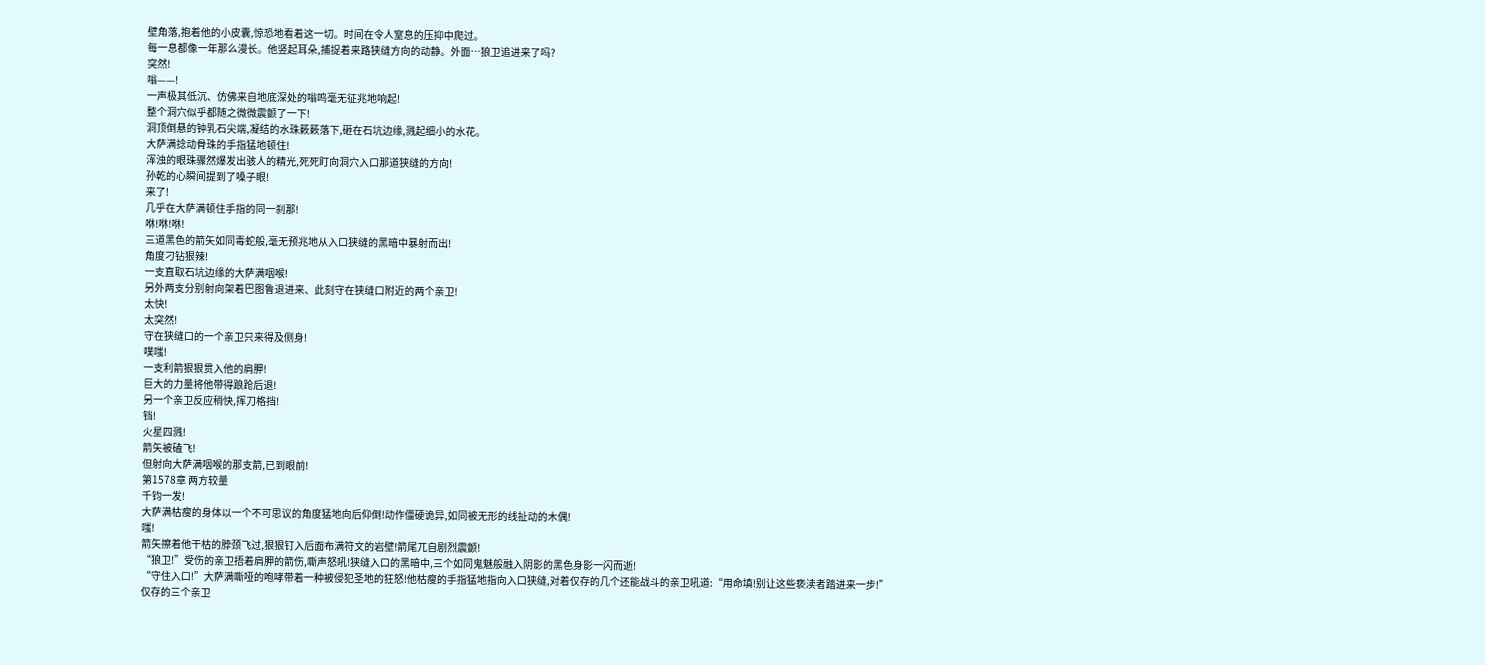壁角落,抱着他的小皮囊,惊恐地看着这一切。时间在令人窒息的压抑中爬过。
每一息都像一年那么漫长。他竖起耳朵,捕捉着来路狭缝方向的动静。外面…狼卫追进来了吗?
突然!
嗡——!
一声极其低沉、仿佛来自地底深处的嗡鸣毫无征兆地响起!
整个洞穴似乎都随之微微震颤了一下!
洞顶倒悬的钟乳石尖端,凝结的水珠簌簌落下,砸在石坑边缘,溅起细小的水花。
大萨满捻动骨珠的手指猛地顿住!
浑浊的眼珠骤然爆发出骇人的精光,死死盯向洞穴入口那道狭缝的方向!
孙乾的心瞬间提到了嗓子眼!
来了!
几乎在大萨满顿住手指的同一刹那!
咻!咻!咻!
三道黑色的箭矢如同毒蛇般,毫无预兆地从入口狭缝的黑暗中暴射而出!
角度刁钻狠辣!
一支直取石坑边缘的大萨满咽喉!
另外两支分别射向架着巴图鲁退进来、此刻守在狭缝口附近的两个亲卫!
太快!
太突然!
守在狭缝口的一个亲卫只来得及侧身!
噗嗤!
一支利箭狠狠贯入他的肩胛!
巨大的力量将他带得踉跄后退!
另一个亲卫反应稍快,挥刀格挡!
铛!
火星四溅!
箭矢被磕飞!
但射向大萨满咽喉的那支箭,已到眼前!
第1578章 两方较量
千钧一发!
大萨满枯瘦的身体以一个不可思议的角度猛地向后仰倒!动作僵硬诡异,如同被无形的线扯动的木偶!
嗤!
箭矢擦着他干枯的脖颈飞过,狠狠钉入后面布满符文的岩壁!箭尾兀自剧烈震颤!
“狼卫!”受伤的亲卫捂着肩胛的箭伤,嘶声怒吼!狭缝入口的黑暗中,三个如同鬼魅般融入阴影的黑色身影一闪而逝!
“守住入口!”大萨满嘶哑的咆哮带着一种被侵犯圣地的狂怒!他枯瘦的手指猛地指向入口狭缝,对着仅存的几个还能战斗的亲卫吼道:“用命填!别让这些亵渎者踏进来一步!”
仅存的三个亲卫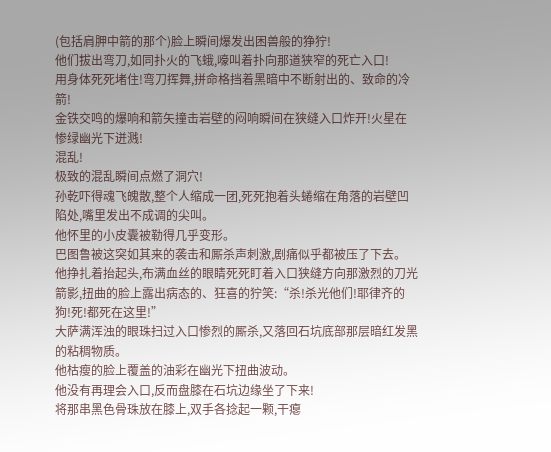(包括肩胛中箭的那个)脸上瞬间爆发出困兽般的狰狞!
他们拔出弯刀,如同扑火的飞蛾,嚎叫着扑向那道狭窄的死亡入口!
用身体死死堵住!弯刀挥舞,拼命格挡着黑暗中不断射出的、致命的冷箭!
金铁交鸣的爆响和箭矢撞击岩壁的闷响瞬间在狭缝入口炸开!火星在惨绿幽光下迸溅!
混乱!
极致的混乱瞬间点燃了洞穴!
孙乾吓得魂飞魄散,整个人缩成一团,死死抱着头蜷缩在角落的岩壁凹陷处,嘴里发出不成调的尖叫。
他怀里的小皮囊被勒得几乎变形。
巴图鲁被这突如其来的袭击和厮杀声刺激,剧痛似乎都被压了下去。
他挣扎着抬起头,布满血丝的眼睛死死盯着入口狭缝方向那激烈的刀光箭影,扭曲的脸上露出病态的、狂喜的狞笑:“杀!杀光他们!耶律齐的狗!死!都死在这里!”
大萨满浑浊的眼珠扫过入口惨烈的厮杀,又落回石坑底部那层暗红发黑的粘稠物质。
他枯瘦的脸上覆盖的油彩在幽光下扭曲波动。
他没有再理会入口,反而盘膝在石坑边缘坐了下来!
将那串黑色骨珠放在膝上,双手各捻起一颗,干瘪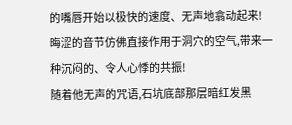的嘴唇开始以极快的速度、无声地翕动起来!
晦涩的音节仿佛直接作用于洞穴的空气,带来一种沉闷的、令人心悸的共振!
随着他无声的咒语,石坑底部那层暗红发黑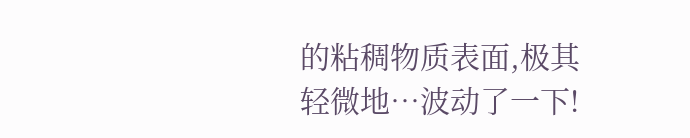的粘稠物质表面,极其轻微地…波动了一下!